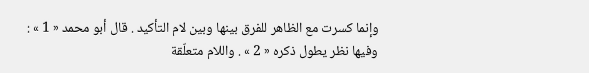وإنما كسرت مع الظاهر للفرق بينها وبين لام التأكيد . قال أبو محمد « 1 » :
وفيها نظر يطول ذكره « 2 » . واللام متعلّقة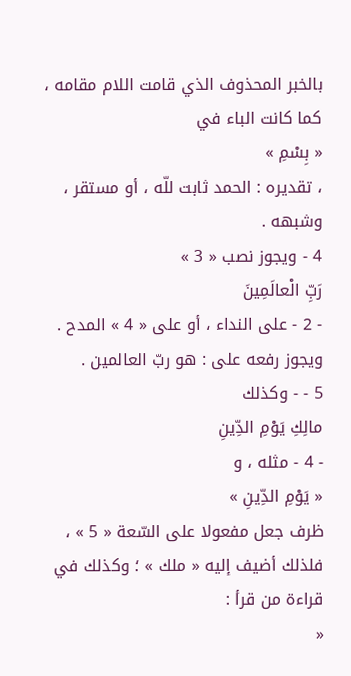بالخبر المحذوف الذي قامت اللام مقامه ، كما كانت الباء في
« بِسْمِ »
، تقديره : الحمد ثابت للّه ، أو مستقر ، وشبهه .
4 - ويجوز نصب « 3 »
رَبِّ الْعالَمِينَ
- 2 - على النداء ، أو على « 4 » المدح . ويجوز رفعه على : هو ربّ العالمين .
5 - - وكذلك
مالِكِ يَوْمِ الدِّينِ
- 4 - مثله ، و
« يَوْمِ الدِّينِ »
ظرف جعل مفعولا على السّعة « 5 » ، فلذلك أضيف إليه « ملك » ؛ وكذلك في قراءة من قرأ :
«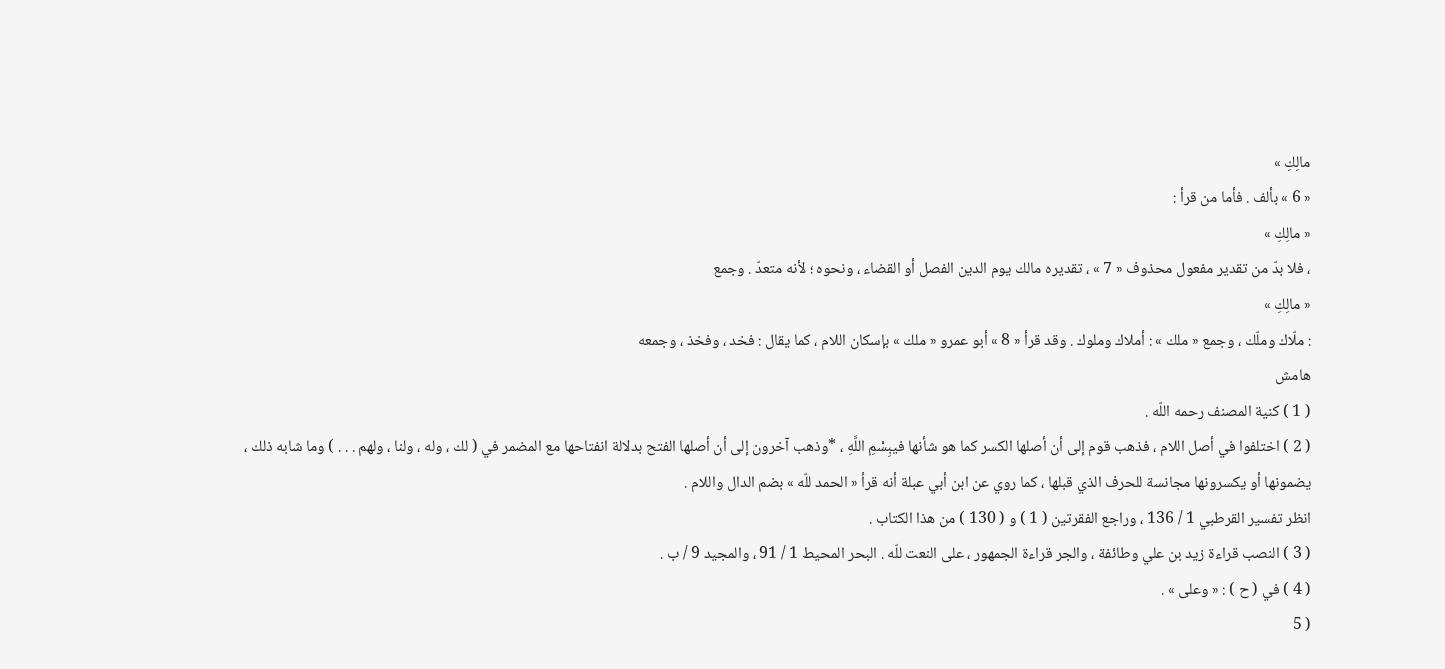مالِكِ »
« 6 » بألف . فأما من قرأ :
« مالِكِ »
، فلا بدّ من تقدير مفعول محذوف « 7 » ، تقديره مالك يوم الدين الفصل أو القضاء ، ونحوه ؛ لأنه متعدّ . وجمع
« مالِكِ »
: ملّاك وملّك ، وجمع « ملك » : أملاك وملوك . وقد قرأ « 8 » أبو عمرو « ملك » بإسكان اللام ، كما يقال : فخد ، وفخذ ، وجمعه
هامش
( 1 ) كنية المصنف رحمه اللّه .
( 2 ) اختلفوا في أصل اللام ، فذهب قوم إلى أن أصلها الكسر كما هو شأنها فيبِسْمِ اللَّهِ ، *وذهب آخرون إلى أن أصلها الفتح بدلالة انفتاحها مع المضمر في ( لك ، وله ، ولنا ، ولهم . . . ) وما شابه ذلك ، يضمونها أو يكسرونها مجانسة للحرف الذي قبلها ، كما روي عن ابن أبي عبلة أنه قرأ « الحمد للّه » بضم الدال واللام .
انظر تفسير القرطبي 1 / 136 ، وراجع الفقرتين ( 1 ) و ( 130 ) من هذا الكتاب .
( 3 ) النصب قراءة زيد بن علي وطائفة ، والجر قراءة الجمهور ، على النعت للّه . البحر المحيط 1 / 91 ، والمجيد 9 / ب .
( 4 ) في ( ح ) : « وعلى » .
( 5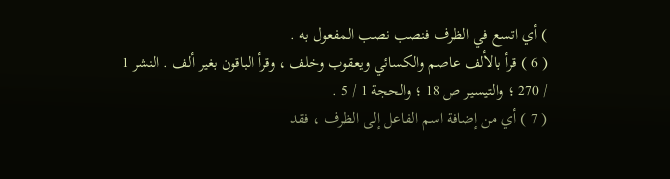) أي اتسع في الظرف فنصب نصب المفعول به .
( 6 ) قرأ بالألف عاصم والكسائي ويعقوب وخلف ، وقرأ الباقون بغير ألف . النشر 1 / 270 ؛ والتيسير ص 18 ؛ والحجة 1 / 5 .
( 7 ) أي من إضافة اسم الفاعل إلى الظرف ، فقد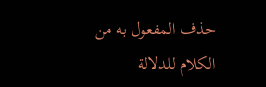حذف المفعول به من الكلام للدلالة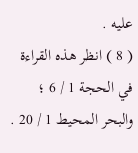عليه .
( 8 ) انظر هذه القراءة في الحجة 1 / 6 ؛ والبحر المحيط 1 / 20 .